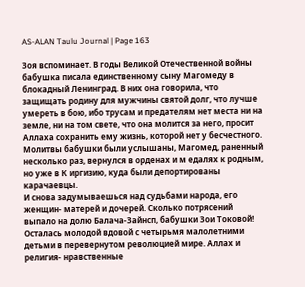AS-ALAN Taulu Journal | Page 163

Зоя вспоминает. В годы Великой Отечественной войны бабушка писала единственному сыну Магомеду в блокадный Ленинград. В них она говорила, что защищать родину для мужчины святой долг, что лучше умереть в бою, ибо трусам и предателям нет места ни на земле, ни на том свете, что она молится за него, просит Аллаха сохранить ему жизнь, которой нет у бесчестного. Молитвы бабушки были услышаны, Магомед, раненный несколько раз, вернулся в орденах и м едалях к родным, но уже в К иргизию, куда были депортированы карачаевцы.
И снова задумываешься над судьбами народа, его женщин- матерей и дочерей. Сколько потрясений выпало на долю Балача-Зайнсп, бабушки Зои Токовой! Осталась молодой вдовой с четырьмя малолетними детьми в перевернутом революцией мире. Аллах и религия- нравственные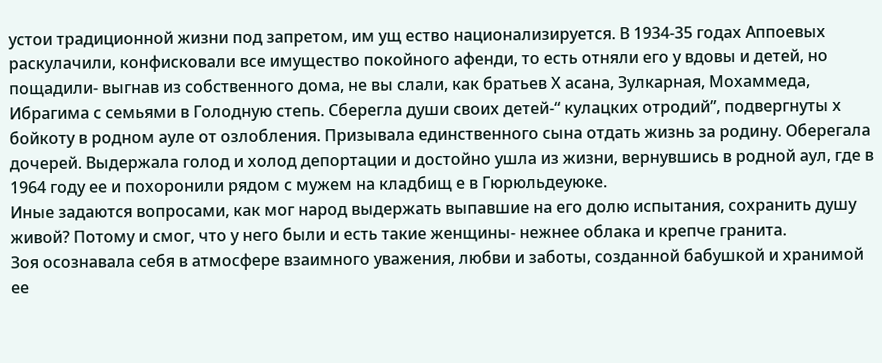устои традиционной жизни под запретом, им ущ ество национализируется. В 1934-35 годах Аппоевых раскулачили, конфисковали все имущество покойного афенди, то есть отняли его у вдовы и детей, но пощадили- выгнав из собственного дома, не вы слали, как братьев Х асана, Зулкарная, Мохаммеда, Ибрагима с семьями в Голодную степь. Сберегла души своих детей-“ кулацких отродий”, подвергнуты х бойкоту в родном ауле от озлобления. Призывала единственного сына отдать жизнь за родину. Оберегала дочерей. Выдержала голод и холод депортации и достойно ушла из жизни, вернувшись в родной аул, где в 1964 году ее и похоронили рядом с мужем на кладбищ е в Гюрюльдеуюке.
Иные задаются вопросами, как мог народ выдержать выпавшие на его долю испытания, сохранить душу живой? Потому и смог, что у него были и есть такие женщины- нежнее облака и крепче гранита.
Зоя осознавала себя в атмосфере взаимного уважения, любви и заботы, созданной бабушкой и хранимой ее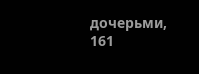дочерьми,
161